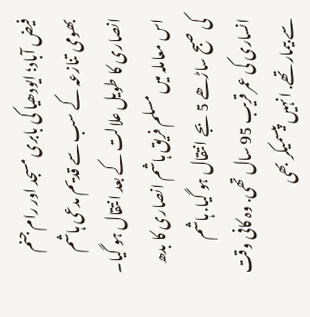فیض آباد؛ ایودھیا کی بابری مسجد اور رام جنم بھومی تنازعہ کے سب سے قدیم مدعی ہاشم انصاری کا طویل علالت کے بعد انتقال ہو گیا۔ اس معاملہ میں مسلم فریق ہاشم انصاری کا بدھ کی صبح ساڑھے 5 بجے انتقال ہو گیا. ہاشم انساری کی عمر قریب 95 سال تھی. وہ کافی وقت سے بیمار تھے. انہیں پیسمیکر بھی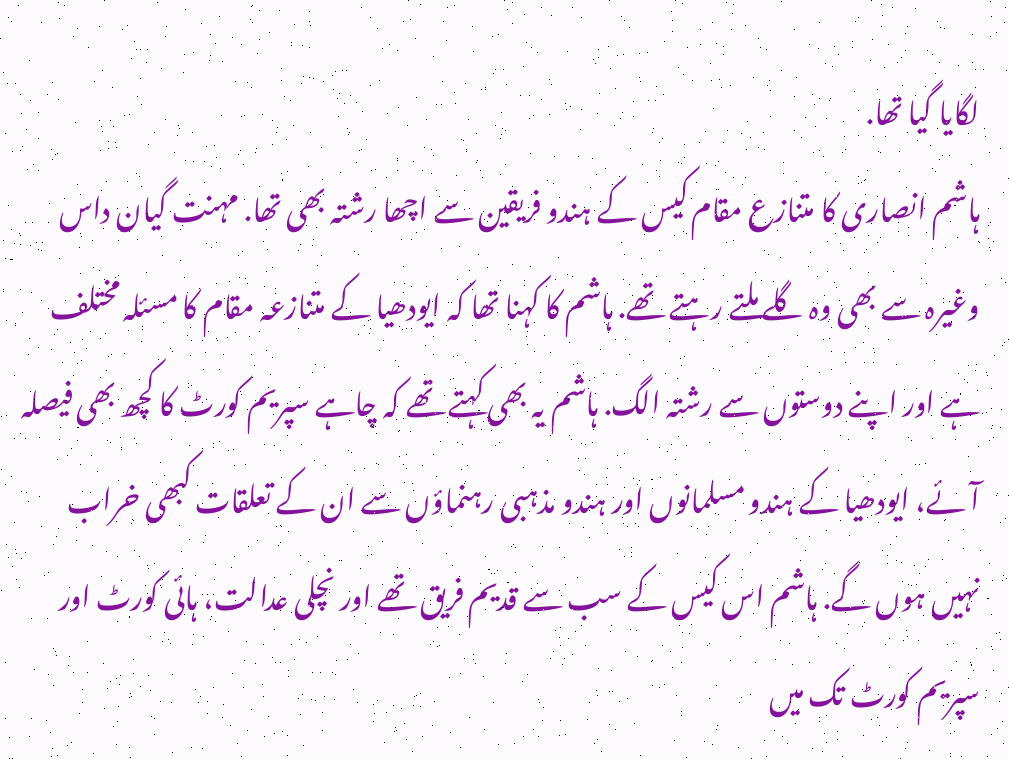لگایا گیا تھا.
ہاشم انصاری کا متنازع مقام کیس کے ہندو فریقین سے اچھا رشتہ بھی تھا. مہنت گیان داس وغیرہ سے بھی وہ گلے ملتے رہتے تھے. ہاشم کا کہنا تھا کہ ایودھیا کے متنازعہ مقام کا مسئلہ مختلف ہے اور اپنے دوستوں سے رشتہ الگ. ہاشم یہ بھی کہتے تھے کہ چاہے سپریم کورٹ کا کچھ بھی فیصلہ آئے، ایودھیا کے ہندو مسلمانوں اور ہندو مذہبی رہنماؤں سے ان کے تعلقات کبھی خراب نہیں ہوں گے. ہاشم اس کیس کے سب سے قدیم فریق تھے اور نچلی عدالت، ہائی کورٹ اور سپریم کورٹ تک میں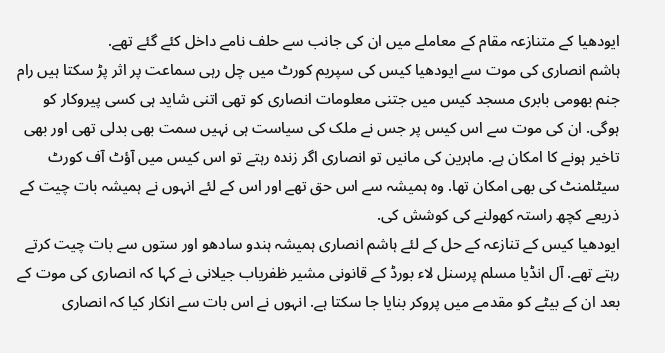ایودھیا کے متنازعہ مقام کے معاملے میں ان کی جانب سے حلف نامے داخل کئے گئے تھے.
ہاشم انصاری کی موت سے ایودھیا کیس کی سپریم کورٹ میں چل رہی سماعت پر اثر پڑ سکتا ہیں رام جنم بھومی بابری مسجد کیس میں جتنی معلومات انصاری کو تھی اتنی شاید ہی کسی پیروکار کو ہوگی. ان کی موت سے اس کیس پر جس نے ملک کی سیاست ہی نہیں سمت بھی بدلی تھی اور بھی تاخیر ہونے کا امکان ہے. ماہرین کی مانیں تو انصاری اگر زندہ رہتے تو اس کیس میں آؤٹ آف کورٹ سیٹلمنٹ کی بھی امکان تھا. وہ ہمیشہ سے اس حق تھے اور اس کے لئے انہوں نے ہمیشہ بات چیت کے ذریعے کچھ راستہ کھولنے کی کوشش کی.
ایودھیا کیس کے تنازعہ کے حل کے لئے ہاشم انصاری ہمیشہ ہندو سادھو اور ستوں سے بات چیت کرتے رہتے تھے. آل انڈیا مسلم پرسنل لاء بورڈ کے قانونی مشیر ظفریاب جیلانی نے کہا کہ انصاری کی موت کے بعد ان کے بیٹے کو مقدمے میں پروكر بنایا جا سکتا ہے. انہوں نے اس بات سے انکار کیا کہ انصاری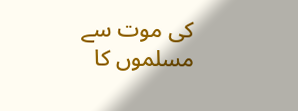کی موت سے مسلموں کا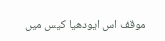موقف اس ایودھیا کیس میں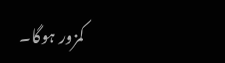کمزور ہوگا۔